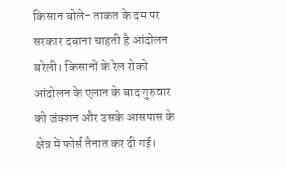किसान बोले- ताकत के दम पर सरकार दबाना चाहती है आंदोलन
बरेली। किसानों के रेल रोको आंदोलन के एलान के बाद गुरुवार को जंक्शन और उसके आसपास के क्षेत्र में फोर्स तैनात कर दी गई।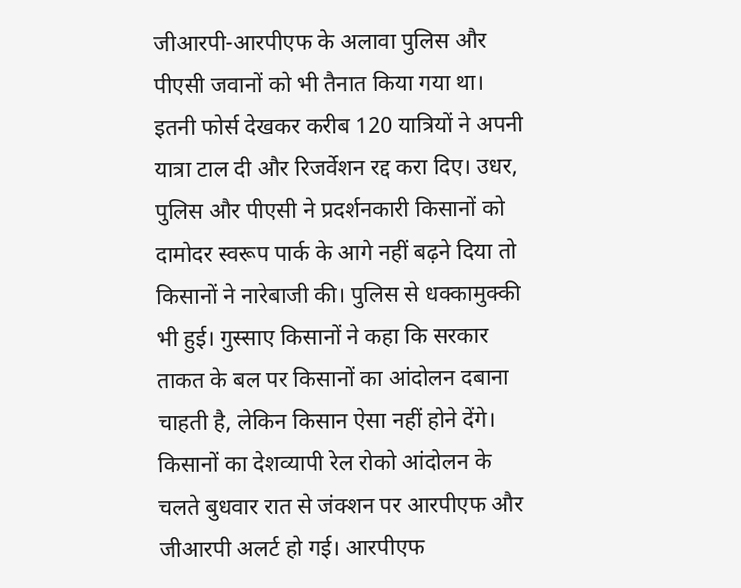जीआरपी-आरपीएफ के अलावा पुलिस और पीएसी जवानों को भी तैनात किया गया था। इतनी फोर्स देखकर करीब 120 यात्रियों ने अपनी यात्रा टाल दी और रिजर्वेशन रद्द करा दिए। उधर, पुलिस और पीएसी ने प्रदर्शनकारी किसानों को दामोदर स्वरूप पार्क के आगे नहीं बढ़ने दिया तो किसानों ने नारेबाजी की। पुलिस से धक्कामुक्की भी हुई। गुस्साए किसानों ने कहा कि सरकार ताकत के बल पर किसानों का आंदोलन दबाना चाहती है, लेकिन किसान ऐसा नहीं होने देंगे।
किसानों का देशव्यापी रेल रोको आंदोलन के चलते बुधवार रात से जंक्शन पर आरपीएफ और जीआरपी अलर्ट हो गई। आरपीएफ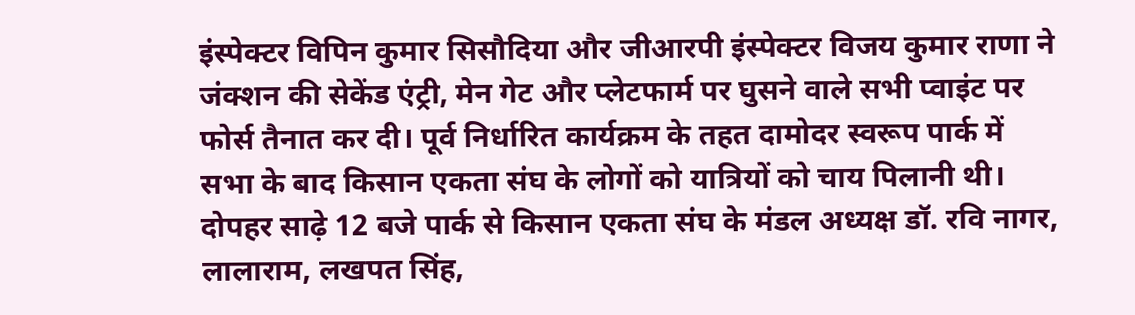इंस्पेक्टर विपिन कुमार सिसौदिया और जीआरपी इंस्पेक्टर विजय कुमार राणा ने जंक्शन की सेकेंड एंट्री, मेन गेट और प्लेटफार्म पर घुसने वाले सभी प्वाइंट पर फोर्स तैनात कर दी। पूर्व निर्धारित कार्यक्रम के तहत दामोदर स्वरूप पार्क में सभा के बाद किसान एकता संघ के लोगों को यात्रियों को चाय पिलानी थी। दोपहर साढ़े 12 बजे पार्क से किसान एकता संघ के मंडल अध्यक्ष डॉ. रवि नागर, लालाराम, लखपत सिंह,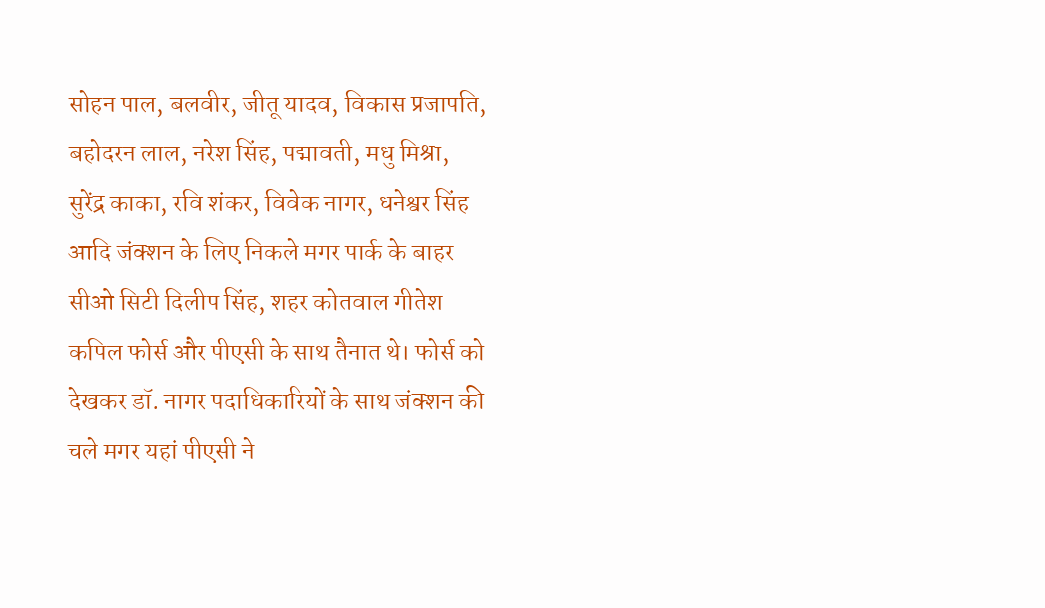सोहन पाल, बलवीर, जीतू यादव, विकास प्रजापति, बहोदरन लाल, नरेश सिंह, पद्मावती, मधु मिश्रा, सुरेंद्र काका, रवि शंकर, विवेक नागर, धनेश्वर सिंह आदि जंक्शन के लिए निकले मगर पार्क के बाहर सीओ सिटी दिलीप सिंह, शहर कोतवाल गीतेश कपिल फोर्स और पीएसी के साथ तैनात थे। फोर्स को देखकर डॉ. नागर पदाधिकारियों के साथ जंक्शन की चले मगर यहां पीएसी ने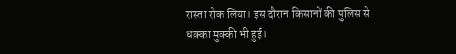रास्ता रोक लिया। इस दौरान किसानों की पुलिस से धक्का मुक्की भी हुई।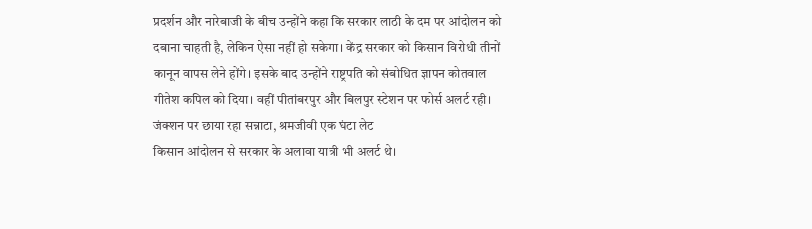प्रदर्शन और नारेबाजी के बीच उन्होंने कहा कि सरकार लाठी के दम पर आंदोलन को दबाना चाहती है, लेकिन ऐसा नहीं हो सकेगा। केंद्र सरकार को किसान विरोधी तीनों कानून वापस लेने होंगे। इसके बाद उन्होंने राष्ट्रपति को संबोधित ज्ञापन कोतवाल गीतेश कपिल को दिया। वहीं पीतांबरपुर और बिलपुर स्टेशन पर फोर्स अलर्ट रही।
जंक्शन पर छाया रहा सन्नाटा, श्रमजीवी एक घंटा लेट
किसान आंदोलन से सरकार के अलावा यात्री भी अलर्ट थे।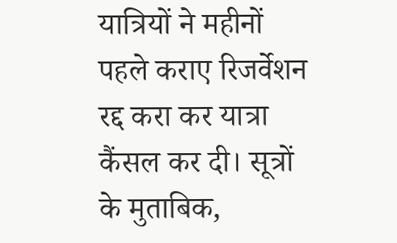यात्रियों ने महीनों पहले कराए रिजर्वेशन रद्द करा कर यात्रा कैंसल कर दी। सूत्रों के मुताबिक,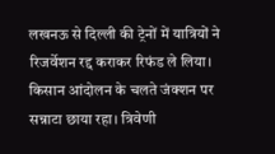लखनऊ से दिल्ली की ट्रेनों में यात्रियों ने रिजर्वेशन रद्द कराकर रिफंड ले लिया। किसान आंदोलन के चलते जंक्शन पर सन्नाटा छाया रहा। त्रिवेणी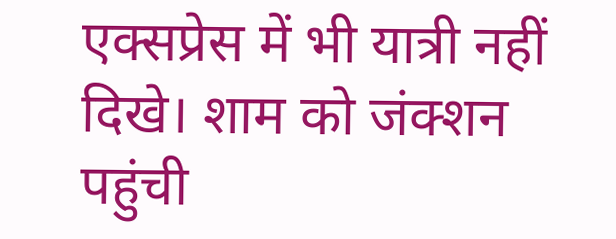एक्सप्रेस में भी यात्री नहीं दिखे। शाम को जंक्शन पहुंची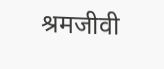श्रमजीवी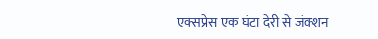एक्सप्रेस एक घंटा देरी से जंक्शन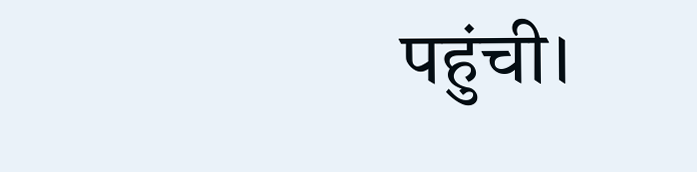पहुंची।